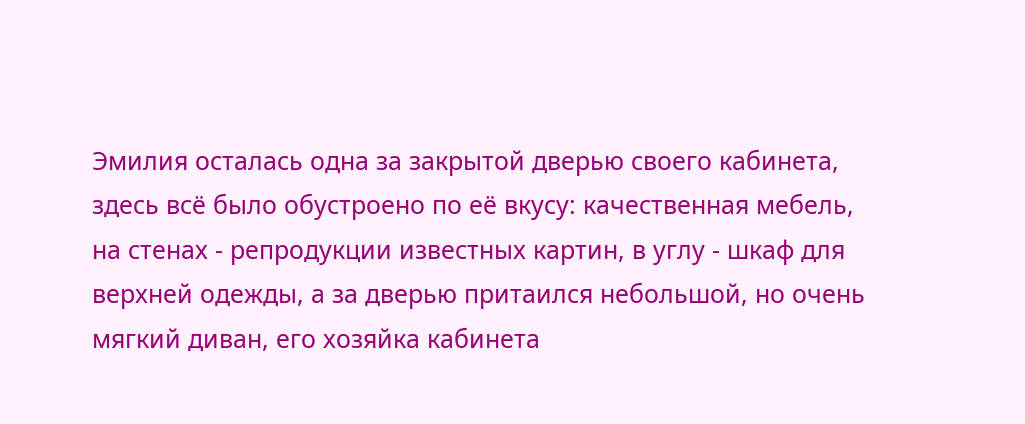Эмилия осталась одна за закрытой дверью своего кабинета, здесь всё было обустроено по её вкусу: качественная мебель, на стенах - репродукции известных картин, в углу - шкаф для верхней одежды, а за дверью притаился небольшой, но очень мягкий диван, его хозяйка кабинета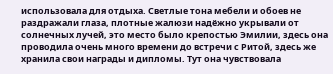использовала для отдыха. Светлые тона мебели и обоев не раздражали глаза, плотные жалюзи надёжно укрывали от солнечных лучей, это место было крепостью Эмилии, здесь она проводила очень много времени до встречи с Ритой, здесь же хранила свои награды и дипломы. Тут она чувствовала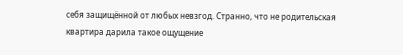себя защищённой от любых невзгод. Странно, что не родительская квартира дарила такое ощущение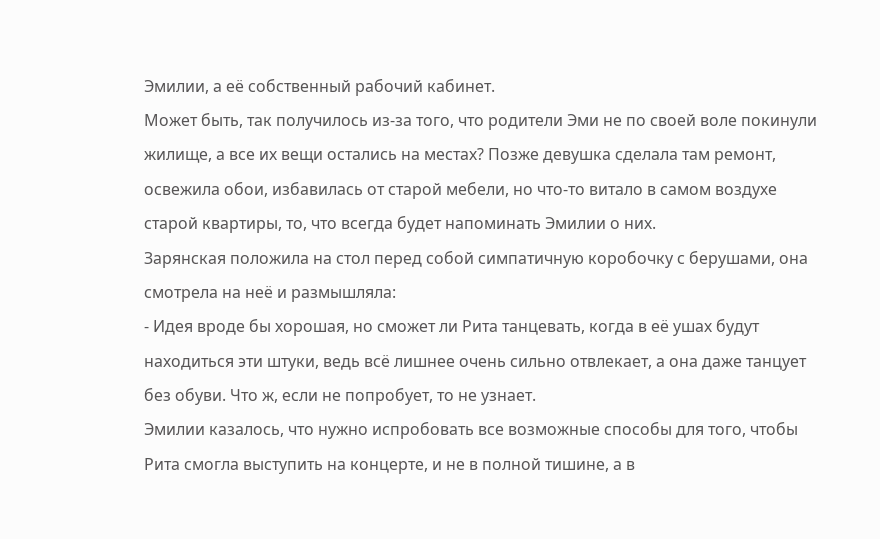Эмилии, а её собственный рабочий кабинет.
Может быть, так получилось из-за того, что родители Эми не по своей воле покинули жилище, а все их вещи остались на местах? Позже девушка сделала там ремонт, освежила обои, избавилась от старой мебели, но что-то витало в самом воздухе старой квартиры, то, что всегда будет напоминать Эмилии о них.
Зарянская положила на стол перед собой симпатичную коробочку с берушами, она смотрела на неё и размышляла:
- Идея вроде бы хорошая, но сможет ли Рита танцевать, когда в её ушах будут находиться эти штуки, ведь всё лишнее очень сильно отвлекает, а она даже танцует без обуви. Что ж, если не попробует, то не узнает.
Эмилии казалось, что нужно испробовать все возможные способы для того, чтобы Рита смогла выступить на концерте, и не в полной тишине, а в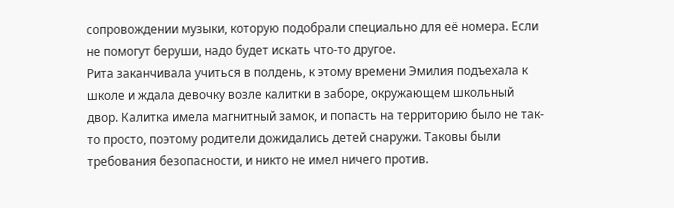сопровождении музыки, которую подобрали специально для её номера. Если не помогут беруши, надо будет искать что-то другое.
Рита заканчивала учиться в полдень, к этому времени Эмилия подъехала к школе и ждала девочку возле калитки в заборе, окружающем школьный двор. Калитка имела магнитный замок, и попасть на территорию было не так-то просто, поэтому родители дожидались детей снаружи. Таковы были требования безопасности, и никто не имел ничего против.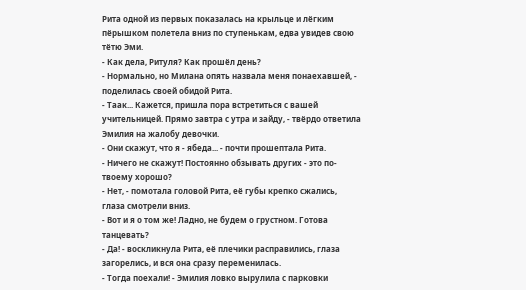Рита одной из первых показалась на крыльце и лёгким пёрышком полетела вниз по ступенькам, едва увидев свою тётю Эми.
- Как дела, Ритуля? Как прошёл день?
- Нормально, но Милана опять назвала меня понаехавшей, - поделилась своей обидой Рита.
- Таак... Кажется, пришла пора встретиться с вашей учительницей. Прямо завтра с утра и зайду, - твёрдо ответила Эмилия на жалобу девочки.
- Они скажут, что я - ябеда... - почти прошептала Рита.
- Ничего не скажут! Постоянно обзывать других - это по-твоему хорошо?
- Нет, - помотала головой Рита, её губы крепко сжались, глаза смотрели вниз.
- Вот и я о том же! Ладно, не будем о грустном. Готова танцевать?
- Да! - воскликнула Рита, её плечики расправились, глаза загорелись, и вся она сразу переменилась.
- Тогда поехали! - Эмилия ловко вырулила с парковки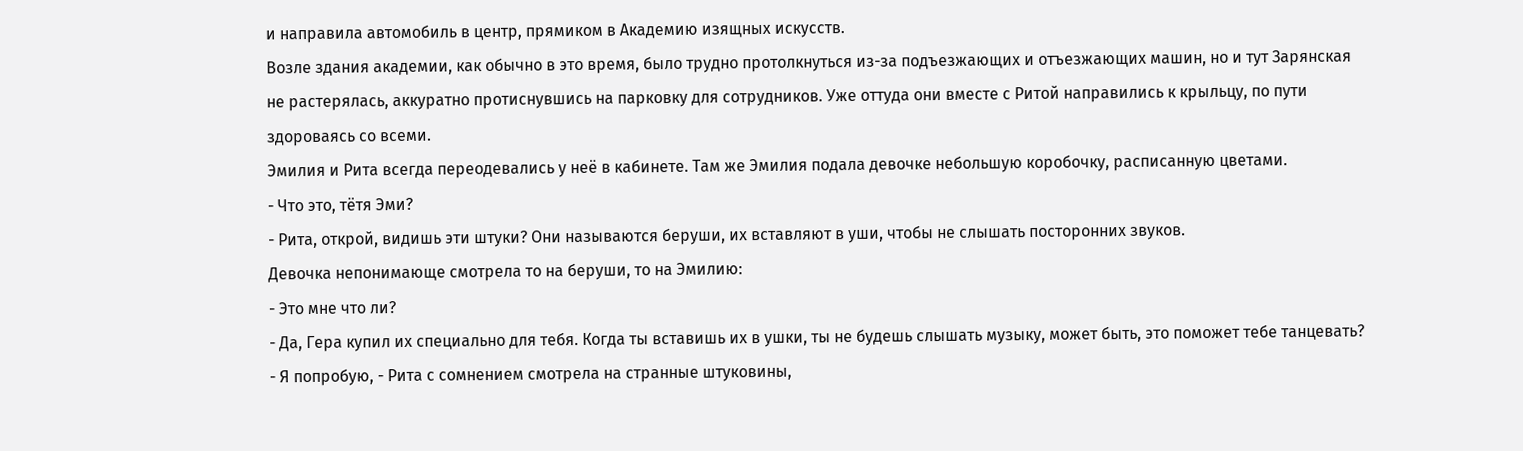и направила автомобиль в центр, прямиком в Академию изящных искусств.
Возле здания академии, как обычно в это время, было трудно протолкнуться из-за подъезжающих и отъезжающих машин, но и тут Зарянская не растерялась, аккуратно протиснувшись на парковку для сотрудников. Уже оттуда они вместе с Ритой направились к крыльцу, по пути здороваясь со всеми.
Эмилия и Рита всегда переодевались у неё в кабинете. Там же Эмилия подала девочке небольшую коробочку, расписанную цветами.
- Что это, тётя Эми?
- Рита, открой, видишь эти штуки? Они называются беруши, их вставляют в уши, чтобы не слышать посторонних звуков.
Девочка непонимающе смотрела то на беруши, то на Эмилию:
- Это мне что ли?
- Да, Гера купил их специально для тебя. Когда ты вставишь их в ушки, ты не будешь слышать музыку, может быть, это поможет тебе танцевать?
- Я попробую, - Рита с сомнением смотрела на странные штуковины,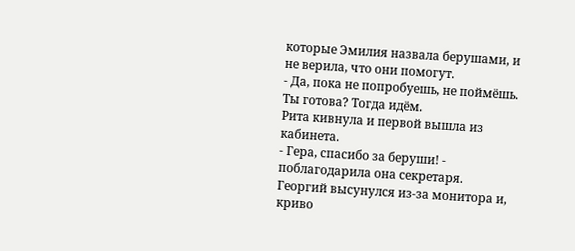которые Эмилия назвала берушами, и не верила, что они помогут.
- Да, пока не попробуешь, не поймёшь. Ты готова? Тогда идём.
Рита кивнула и первой вышла из кабинета.
- Гера, спасибо за беруши! - поблагодарила она секретаря.
Георгий высунулся из-за монитора и, криво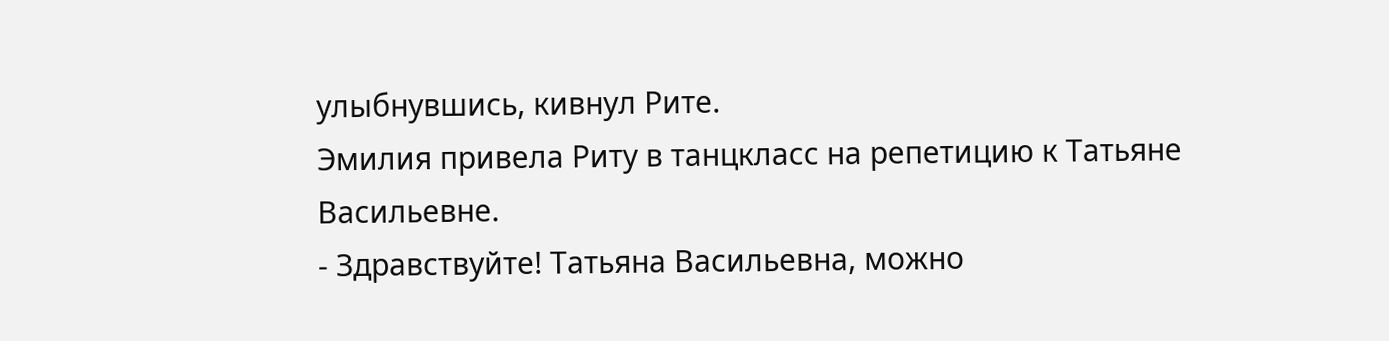улыбнувшись, кивнул Рите.
Эмилия привела Риту в танцкласс на репетицию к Татьяне Васильевне.
- Здравствуйте! Татьяна Васильевна, можно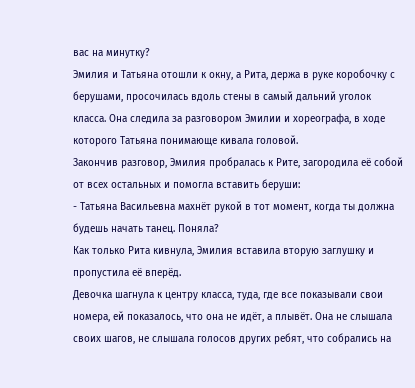вас на минутку?
Эмилия и Татьяна отошли к окну, а Рита, держа в руке коробочку с берушами, просочилась вдоль стены в самый дальний уголок класса. Она следила за разговором Эмилии и хореографа, в ходе которого Татьяна понимающе кивала головой.
Закончив разговор, Эмилия пробралась к Рите, загородила её собой от всех остальных и помогла вставить беруши:
- Татьяна Васильевна махнёт рукой в тот момент, когда ты должна будешь начать танец. Поняла?
Как только Рита кивнула, Эмилия вставила вторую заглушку и пропустила её вперёд.
Девочка шагнула к центру класса, туда, где все показывали свои номера, ей показалось, что она не идёт, а плывёт. Она не слышала своих шагов, не слышала голосов других ребят, что собрались на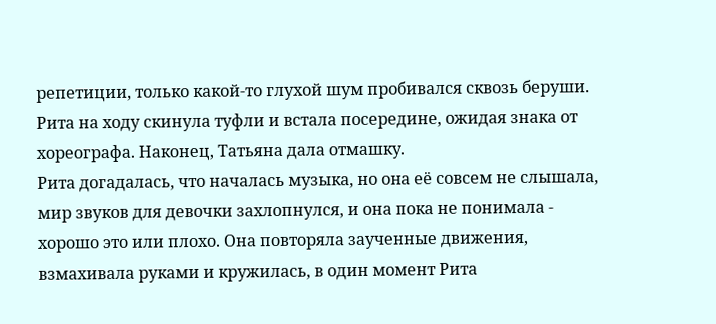репетиции, только какой-то глухой шум пробивался сквозь беруши. Рита на ходу скинула туфли и встала посередине, ожидая знака от хореографа. Наконец, Татьяна дала отмашку.
Рита догадалась, что началась музыка, но она её совсем не слышала, мир звуков для девочки захлопнулся, и она пока не понимала - хорошо это или плохо. Она повторяла заученные движения, взмахивала руками и кружилась, в один момент Рита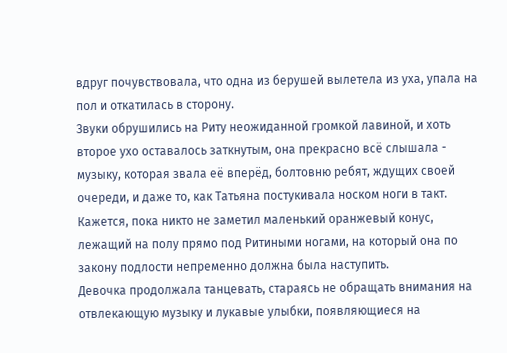вдруг почувствовала, что одна из берушей вылетела из уха, упала на пол и откатилась в сторону.
Звуки обрушились на Риту неожиданной громкой лавиной, и хоть второе ухо оставалось заткнутым, она прекрасно всё слышала - музыку, которая звала её вперёд, болтовню ребят, ждущих своей очереди, и даже то, как Татьяна постукивала носком ноги в такт.
Кажется, пока никто не заметил маленький оранжевый конус, лежащий на полу прямо под Ритиными ногами, на который она по закону подлости непременно должна была наступить.
Девочка продолжала танцевать, стараясь не обращать внимания на отвлекающую музыку и лукавые улыбки, появляющиеся на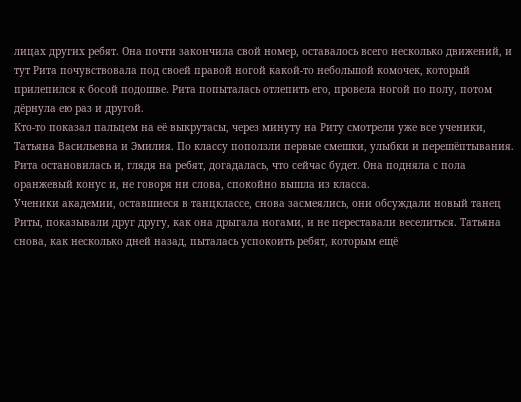лицах других ребят. Она почти закончила свой номер, оставалось всего несколько движений, и тут Рита почувствовала под своей правой ногой какой-то небольшой комочек, который прилепился к босой подошве. Рита попыталась отлепить его, провела ногой по полу, потом дёрнула ею раз и другой.
Кто-то показал пальцем на её выкрутасы, через минуту на Риту смотрели уже все ученики, Татьяна Васильевна и Эмилия. По классу поползли первые смешки, улыбки и перешёптывания. Рита остановилась и, глядя на ребят, догадалась, что сейчас будет. Она подняла с пола оранжевый конус и, не говоря ни слова, спокойно вышла из класса.
Ученики академии, оставшиеся в танцклассе, снова засмеялись, они обсуждали новый танец Риты, показывали друг другу, как она дрыгала ногами, и не переставали веселиться. Татьяна снова, как несколько дней назад, пыталась успокоить ребят, которым ещё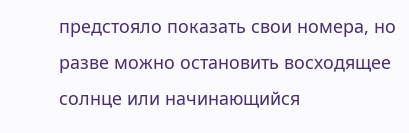предстояло показать свои номера, но разве можно остановить восходящее солнце или начинающийся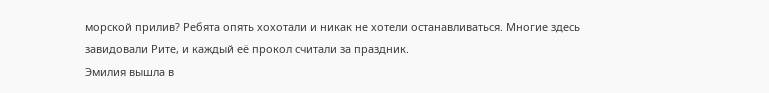морской прилив? Ребята опять хохотали и никак не хотели останавливаться. Многие здесь завидовали Рите, и каждый её прокол считали за праздник.
Эмилия вышла в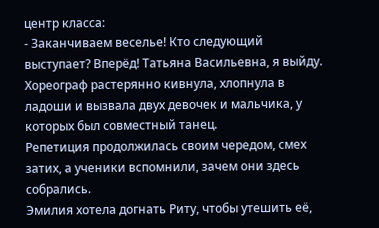центр класса:
- Заканчиваем веселье! Кто следующий выступает? Вперёд! Татьяна Васильевна, я выйду.
Хореограф растерянно кивнула, хлопнула в ладоши и вызвала двух девочек и мальчика, у которых был совместный танец.
Репетиция продолжилась своим чередом, смех затих, а ученики вспомнили, зачем они здесь собрались.
Эмилия хотела догнать Риту, чтобы утешить её,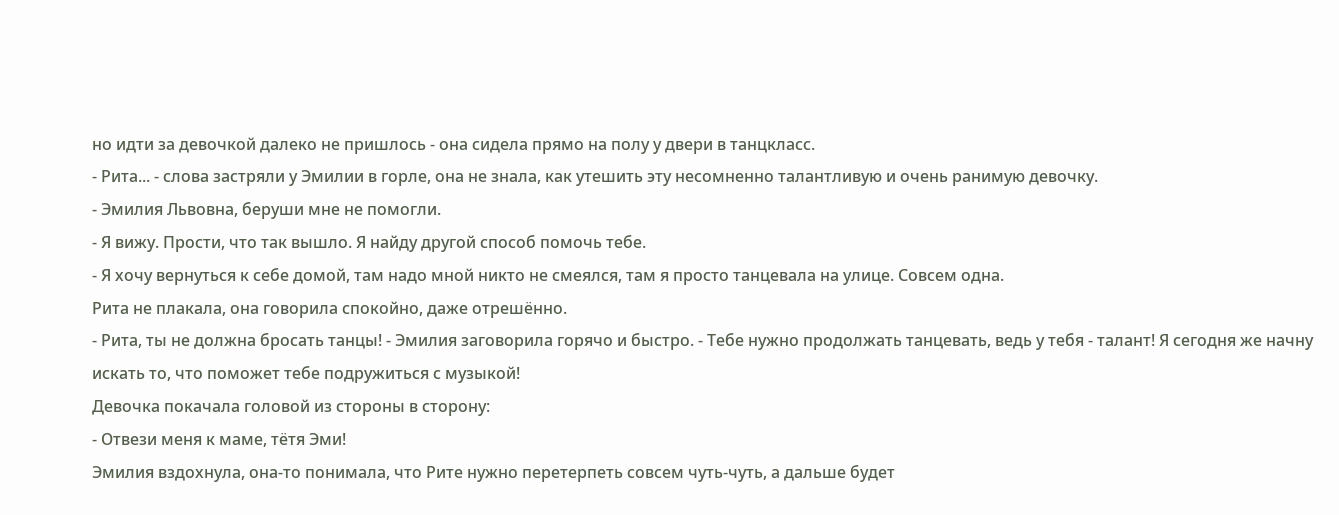но идти за девочкой далеко не пришлось - она сидела прямо на полу у двери в танцкласс.
- Рита... - слова застряли у Эмилии в горле, она не знала, как утешить эту несомненно талантливую и очень ранимую девочку.
- Эмилия Львовна, беруши мне не помогли.
- Я вижу. Прости, что так вышло. Я найду другой способ помочь тебе.
- Я хочу вернуться к себе домой, там надо мной никто не смеялся, там я просто танцевала на улице. Совсем одна.
Рита не плакала, она говорила спокойно, даже отрешённо.
- Рита, ты не должна бросать танцы! - Эмилия заговорила горячо и быстро. - Тебе нужно продолжать танцевать, ведь у тебя - талант! Я сегодня же начну искать то, что поможет тебе подружиться с музыкой!
Девочка покачала головой из стороны в сторону:
- Отвези меня к маме, тётя Эми!
Эмилия вздохнула, она-то понимала, что Рите нужно перетерпеть совсем чуть-чуть, а дальше будет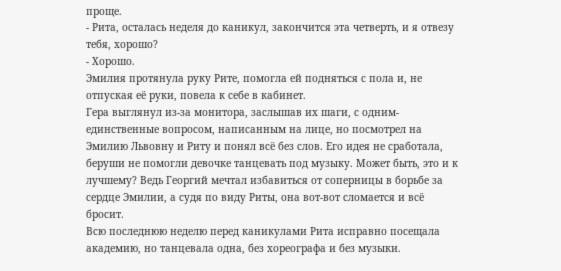проще.
- Рита, осталась неделя до каникул, закончится эта четверть, и я отвезу тебя, хорошо?
- Хорошо.
Эмилия протянула руку Рите, помогла ей подняться с пола и, не отпуская её руки, повела к себе в кабинет.
Гера выглянул из-за монитора, заслышав их шаги, с одним-единственные вопросом, написанным на лице, но посмотрел на Эмилию Львовну и Риту и понял всё без слов. Его идея не сработала, беруши не помогли девочке танцевать под музыку. Может быть, это и к лучшему? Ведь Георгий мечтал избавиться от соперницы в борьбе за сердце Эмилии, а судя по виду Риты, она вот-вот сломается и всё бросит.
Всю последнюю неделю перед каникулами Рита исправно посещала академию, но танцевала одна, без хореографа и без музыки.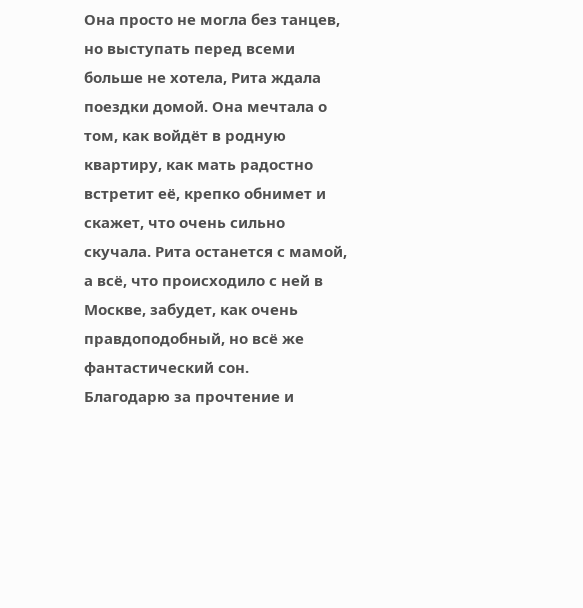Она просто не могла без танцев, но выступать перед всеми больше не хотела, Рита ждала поездки домой. Она мечтала о том, как войдёт в родную квартиру, как мать радостно встретит её, крепко обнимет и скажет, что очень сильно скучала. Рита останется с мамой, а всё, что происходило с ней в Москве, забудет, как очень правдоподобный, но всё же фантастический сон.
Благодарю за прочтение и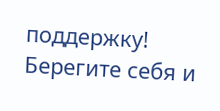поддержку!
Берегите себя и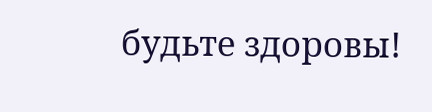будьте здоровы!